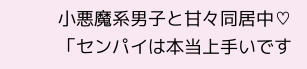小悪魔系男子と甘々同居中♡
「センパイは本当上手いです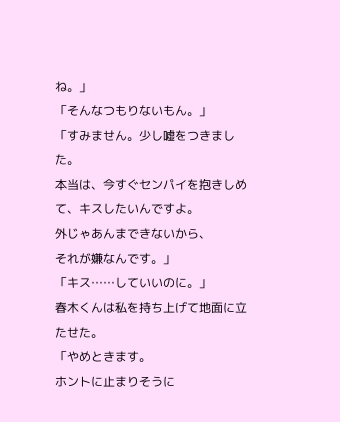ね。」
「そんなつもりないもん。」
「すみません。少し嘘をつきました。
本当は、今すぐセンパイを抱きしめて、キスしたいんですよ。
外じゃあんまできないから、
それが嫌なんです。」
「キス……していいのに。」
春木くんは私を持ち上げて地面に立たせた。
「やめときます。
ホントに止まりそうに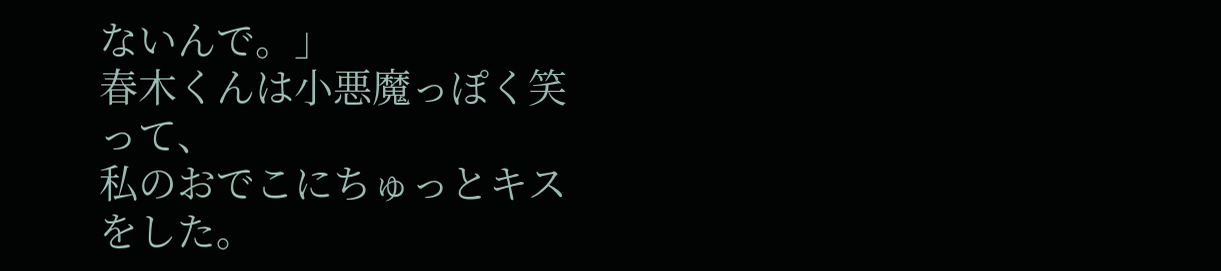ないんで。」
春木くんは小悪魔っぽく笑って、
私のおでこにちゅっとキスをした。